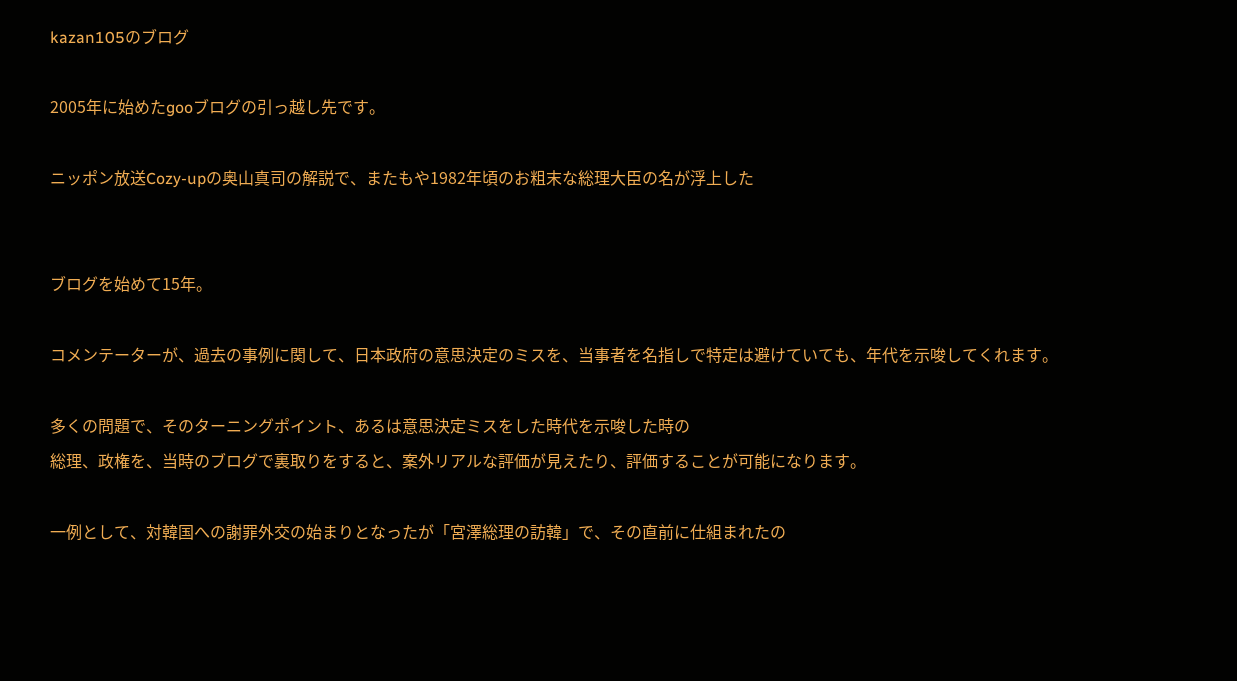kazan105のブログ

2005年に始めたgooブログの引っ越し先です。

ニッポン放送Cozy-upの奥山真司の解説で、またもや1982年頃のお粗末な総理大臣の名が浮上した


ブログを始めて15年。

コメンテーターが、過去の事例に関して、日本政府の意思決定のミスを、当事者を名指しで特定は避けていても、年代を示唆してくれます。

多くの問題で、そのターニングポイント、あるは意思決定ミスをした時代を示唆した時の
総理、政権を、当時のブログで裏取りをすると、案外リアルな評価が見えたり、評価することが可能になります。

一例として、対韓国への謝罪外交の始まりとなったが「宮澤総理の訪韓」で、その直前に仕組まれたの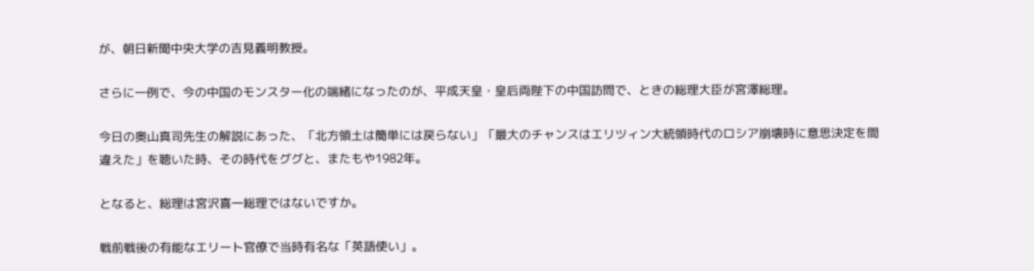が、朝日新聞中央大学の吉見義明教授。

さらに一例で、今の中国のモンスター化の端緒になったのが、平成天皇・皇后両陛下の中国訪問で、ときの総理大臣が宮澤総理。

今日の奥山真司先生の解説にあった、「北方領土は簡単には戻らない」「最大のチャンスはエリツィン大統領時代のロシア崩壊時に意思決定を間違えた」を聴いた時、その時代をググと、またもや1982年。

となると、総理は宮沢喜一総理ではないですか。

戦前戦後の有能なエリート官僚で当時有名な「英語使い」。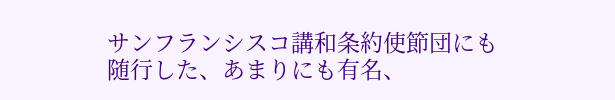サンフランシスコ講和条約使節団にも随行した、あまりにも有名、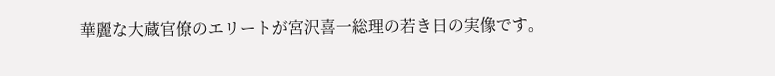華麗な大蔵官僚のエリートが宮沢喜一総理の若き日の実像です。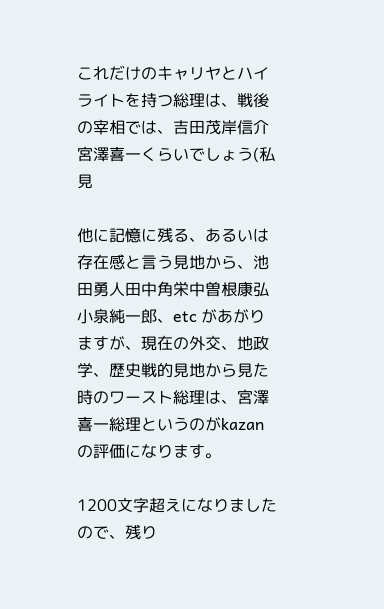これだけのキャリヤとハイライトを持つ総理は、戦後の宰相では、吉田茂岸信介宮澤喜一くらいでしょう(私見

他に記憶に残る、あるいは存在感と言う見地から、池田勇人田中角栄中曽根康弘小泉純一郎、etc があがりますが、現在の外交、地政学、歴史戦的見地から見た時のワースト総理は、宮澤喜一総理というのがkazanの評価になります。

1200文字超えになりましたので、残り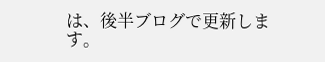は、後半ブログで更新します。